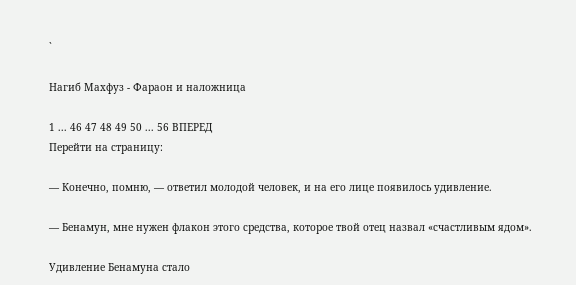`

Нагиб Махфуз - Фараон и наложница

1 ... 46 47 48 49 50 ... 56 ВПЕРЕД
Перейти на страницу:

— Конечно, помню, — ответил молодой человек, и на его лице появилось удивление.

— Бенамун, мне нужен флакон этого средства, которое твой отец назвал «счастливым ядом».

Удивление Бенамуна стало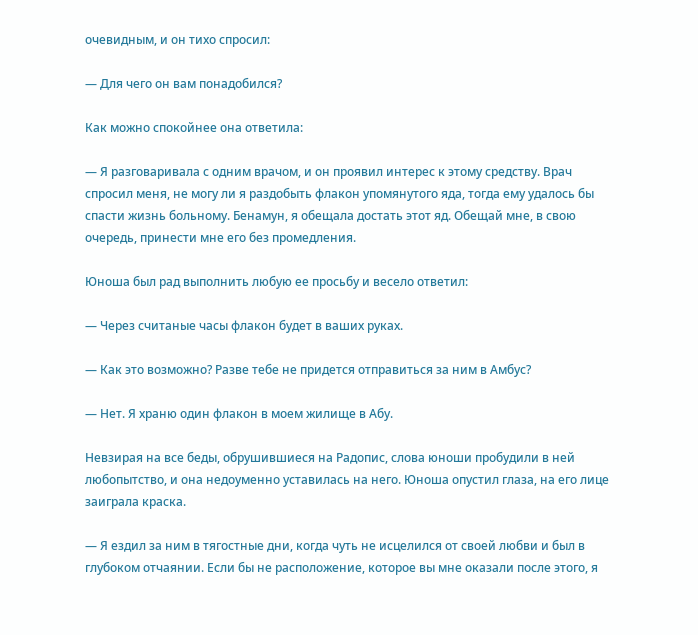очевидным, и он тихо спросил:

— Для чего он вам понадобился?

Как можно спокойнее она ответила:

— Я разговаривала с одним врачом, и он проявил интерес к этому средству. Врач спросил меня, не могу ли я раздобыть флакон упомянутого яда, тогда ему удалось бы спасти жизнь больному. Бенамун, я обещала достать этот яд. Обещай мне, в свою очередь, принести мне его без промедления.

Юноша был рад выполнить любую ее просьбу и весело ответил:

— Через считаные часы флакон будет в ваших руках.

— Как это возможно? Разве тебе не придется отправиться за ним в Амбус?

— Нет. Я храню один флакон в моем жилище в Абу.

Невзирая на все беды, обрушившиеся на Радопис, слова юноши пробудили в ней любопытство, и она недоуменно уставилась на него. Юноша опустил глаза, на его лице заиграла краска.

— Я ездил за ним в тягостные дни, когда чуть не исцелился от своей любви и был в глубоком отчаянии. Если бы не расположение, которое вы мне оказали после этого, я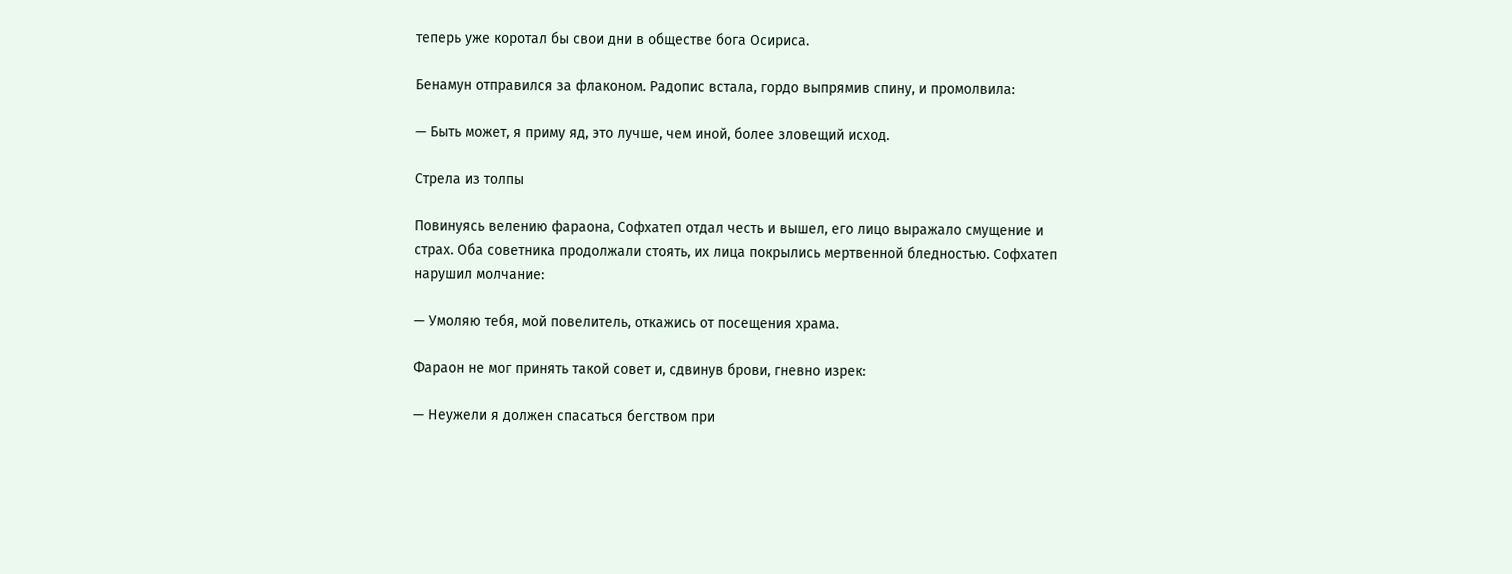теперь уже коротал бы свои дни в обществе бога Осириса.

Бенамун отправился за флаконом. Радопис встала, гордо выпрямив спину, и промолвила:

— Быть может, я приму яд, это лучше, чем иной, более зловещий исход.

Стрела из толпы

Повинуясь велению фараона, Софхатеп отдал честь и вышел, его лицо выражало смущение и страх. Оба советника продолжали стоять, их лица покрылись мертвенной бледностью. Софхатеп нарушил молчание:

— Умоляю тебя, мой повелитель, откажись от посещения храма.

Фараон не мог принять такой совет и, сдвинув брови, гневно изрек:

— Неужели я должен спасаться бегством при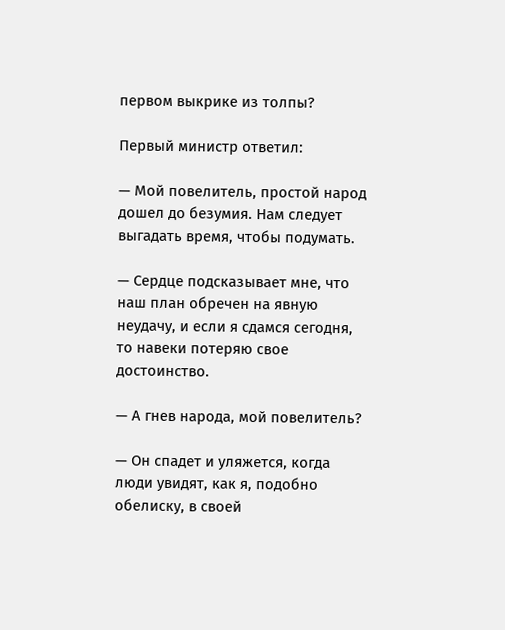первом выкрике из толпы?

Первый министр ответил:

— Мой повелитель, простой народ дошел до безумия. Нам следует выгадать время, чтобы подумать.

— Сердце подсказывает мне, что наш план обречен на явную неудачу, и если я сдамся сегодня, то навеки потеряю свое достоинство.

— А гнев народа, мой повелитель?

— Он спадет и уляжется, когда люди увидят, как я, подобно обелиску, в своей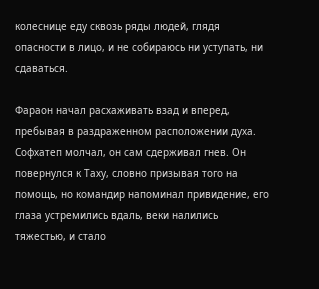колеснице еду сквозь ряды людей, глядя опасности в лицо, и не собираюсь ни уступать, ни сдаваться.

Фараон начал расхаживать взад и вперед, пребывая в раздраженном расположении духа. Софхатеп молчал, он сам сдерживал гнев. Он повернулся к Таху, словно призывая того на помощь, но командир напоминал привидение, его глаза устремились вдаль, веки налились тяжестью, и стало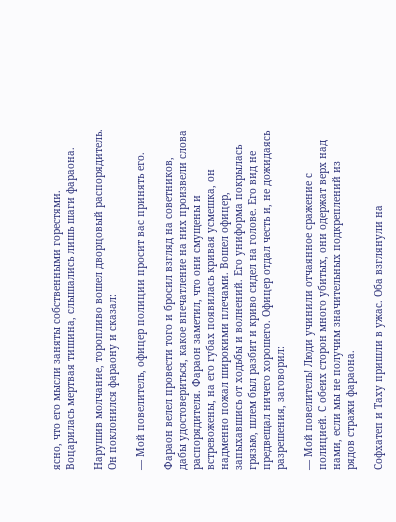ясно, что его мысли заняты собственными горестями. Воцарилась мертвая тишина, слышались лишь шаги фараона.

Нарушив молчание, торопливо вошел дворцовый распорядитель. Он поклонился фараону и сказал:

— Мой повелитель, офицер полиции просит вас принять его.

Фараон велел провести того и бросил взгляд на советников, дабы удостовериться, какое впечатление на них произвели слова распорядителя. Фараон заметил, что они смущены и встревожены, на его губах появилась кривая усмешка, он надменно пожал широкими плечами. Вошел офицер, запыхавшись от ходьбы и волнений. Его униформа покрылась грязью, шлем был разбит и криво сидел на голове. Его вид не предвещал ничего хорошего. Офицер отдал честь и, не дожидаясь разрешения, заговорил:

— Мой повелитель! Люди учинили отчаянное сражение с полицией. С обеих сторон много убитых, они одержат верх над нами, если мы не получим значительных подкреплений из рядов стражи фараона.

Софхатеп и Таху пришли в ужас. Оба взглянули на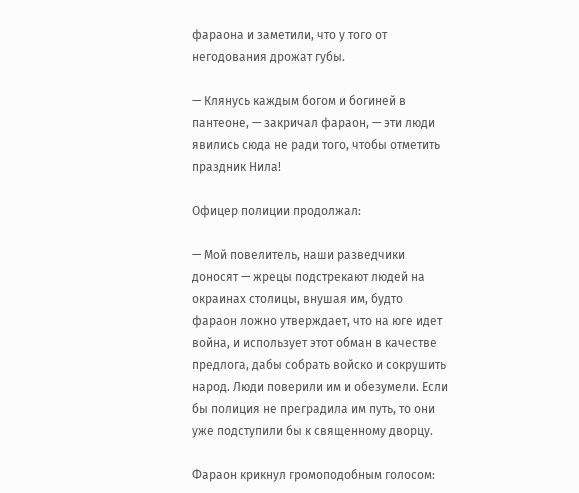фараона и заметили, что у того от негодования дрожат губы.

— Клянусь каждым богом и богиней в пантеоне, — закричал фараон, — эти люди явились сюда не ради того, чтобы отметить праздник Нила!

Офицер полиции продолжал:

— Мой повелитель, наши разведчики доносят — жрецы подстрекают людей на окраинах столицы, внушая им, будто фараон ложно утверждает, что на юге идет война, и использует этот обман в качестве предлога, дабы собрать войско и сокрушить народ. Люди поверили им и обезумели. Если бы полиция не преградила им путь, то они уже подступили бы к священному дворцу.

Фараон крикнул громоподобным голосом: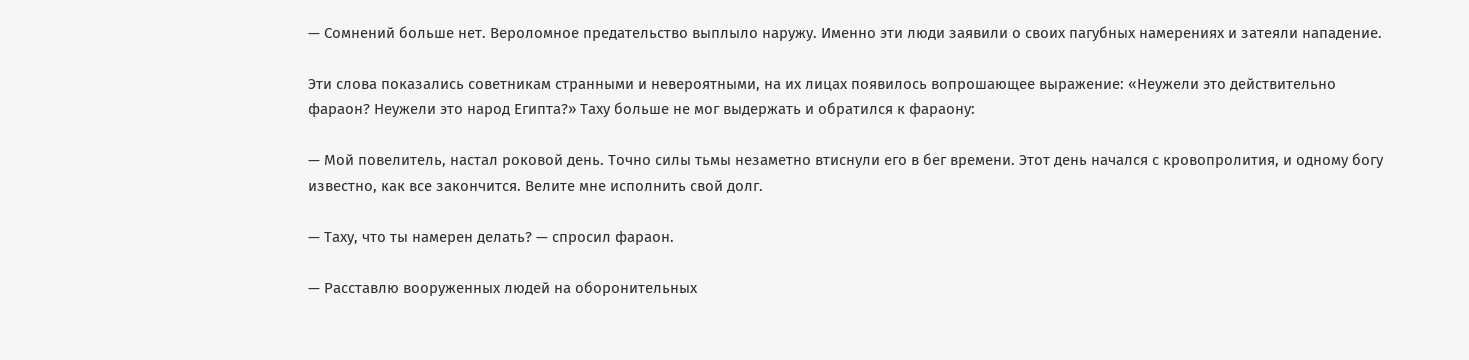— Сомнений больше нет. Вероломное предательство выплыло наружу. Именно эти люди заявили о своих пагубных намерениях и затеяли нападение.

Эти слова показались советникам странными и невероятными, на их лицах появилось вопрошающее выражение: «Неужели это действительно фараон? Неужели это народ Египта?» Таху больше не мог выдержать и обратился к фараону:

— Мой повелитель, настал роковой день. Точно силы тьмы незаметно втиснули его в бег времени. Этот день начался с кровопролития, и одному богу известно, как все закончится. Велите мне исполнить свой долг.

— Таху, что ты намерен делать? — спросил фараон.

— Расставлю вооруженных людей на оборонительных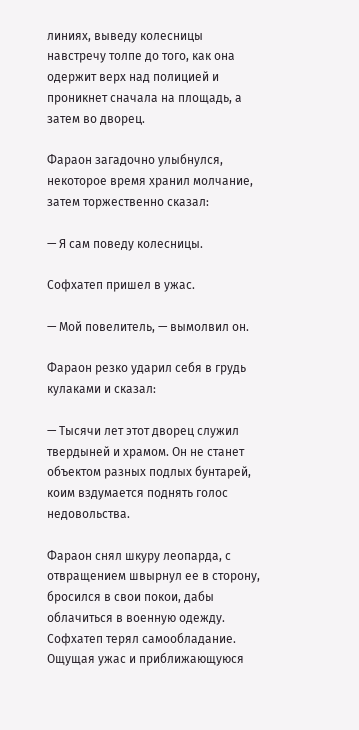линиях, выведу колесницы навстречу толпе до того, как она одержит верх над полицией и проникнет сначала на площадь, а затем во дворец.

Фараон загадочно улыбнулся, некоторое время хранил молчание, затем торжественно сказал:

— Я сам поведу колесницы.

Софхатеп пришел в ужас.

— Мой повелитель, — вымолвил он.

Фараон резко ударил себя в грудь кулаками и сказал:

— Тысячи лет этот дворец служил твердыней и храмом. Он не станет объектом разных подлых бунтарей, коим вздумается поднять голос недовольства.

Фараон снял шкуру леопарда, с отвращением швырнул ее в сторону, бросился в свои покои, дабы облачиться в военную одежду. Софхатеп терял самообладание. Ощущая ужас и приближающуюся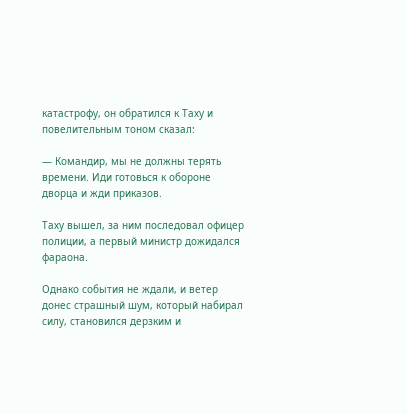катастрофу, он обратился к Таху и повелительным тоном сказал:

— Командир, мы не должны терять времени. Иди готовься к обороне дворца и жди приказов.

Таху вышел, за ним последовал офицер полиции, а первый министр дожидался фараона.

Однако события не ждали, и ветер донес страшный шум, который набирал силу, становился дерзким и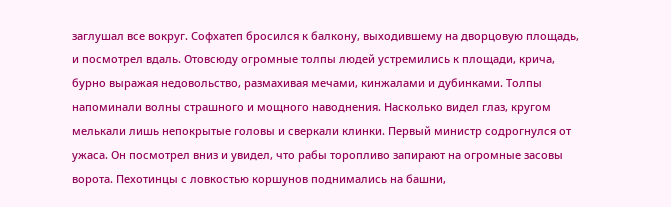заглушал все вокруг. Софхатеп бросился к балкону, выходившему на дворцовую площадь, и посмотрел вдаль. Отовсюду огромные толпы людей устремились к площади, крича, бурно выражая недовольство, размахивая мечами, кинжалами и дубинками. Толпы напоминали волны страшного и мощного наводнения. Насколько видел глаз, кругом мелькали лишь непокрытые головы и сверкали клинки. Первый министр содрогнулся от ужаса. Он посмотрел вниз и увидел, что рабы торопливо запирают на огромные засовы ворота. Пехотинцы с ловкостью коршунов поднимались на башни,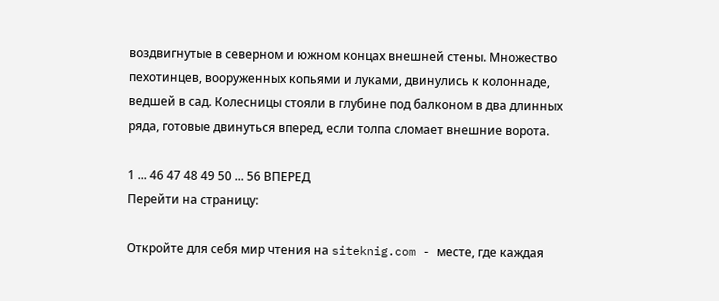воздвигнутые в северном и южном концах внешней стены. Множество пехотинцев, вооруженных копьями и луками, двинулись к колоннаде, ведшей в сад. Колесницы стояли в глубине под балконом в два длинных ряда, готовые двинуться вперед, если толпа сломает внешние ворота.

1 ... 46 47 48 49 50 ... 56 ВПЕРЕД
Перейти на страницу:

Откройте для себя мир чтения на siteknig.com - месте, где каждая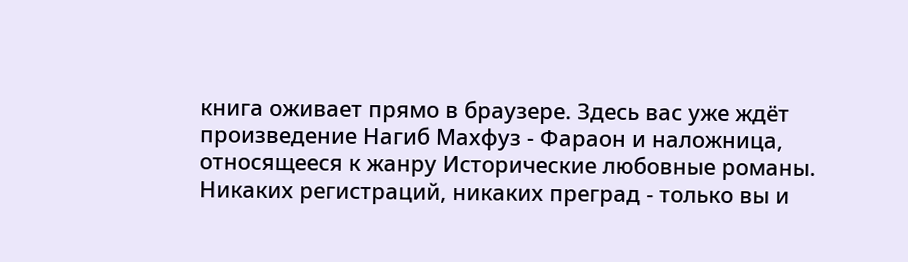книга оживает прямо в браузере. Здесь вас уже ждёт произведение Нагиб Махфуз - Фараон и наложница, относящееся к жанру Исторические любовные романы. Никаких регистраций, никаких преград - только вы и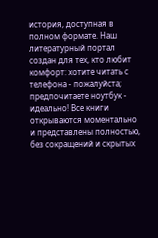история, доступная в полном формате. Наш литературный портал создан для тех, кто любит комфорт: хотите читать с телефона - пожалуйста; предпочитаете ноутбук - идеально! Все книги открываются моментально и представлены полностью, без сокращений и скрытых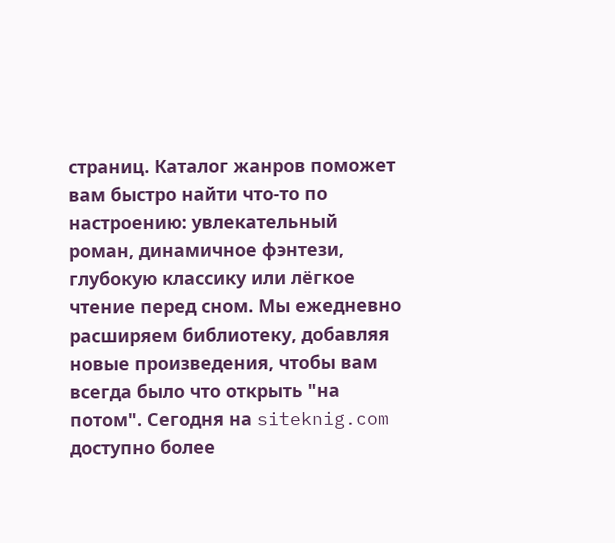страниц. Каталог жанров поможет вам быстро найти что-то по настроению: увлекательный роман, динамичное фэнтези, глубокую классику или лёгкое чтение перед сном. Мы ежедневно расширяем библиотеку, добавляя новые произведения, чтобы вам всегда было что открыть "на потом". Сегодня на siteknig.com доступно более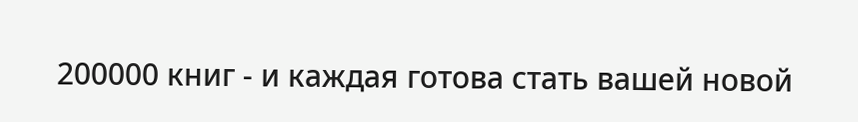200000 книг - и каждая готова стать вашей новой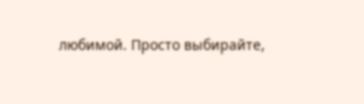любимой. Просто выбирайте,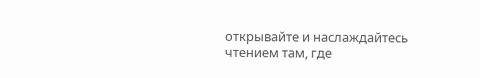открывайте и наслаждайтесь чтением там, где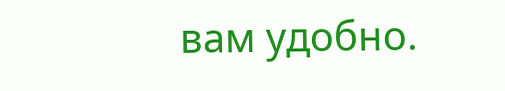вам удобно.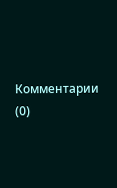Комментарии (0)